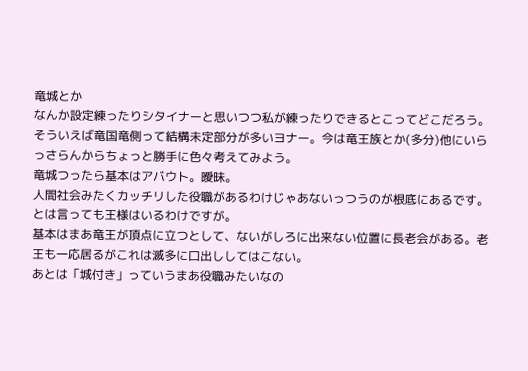竜城とか
なんか設定練ったりシタイナーと思いつつ私が練ったりできるとこってどこだろう。
そういえば竜国竜側って結構未定部分が多いヨナー。今は竜王族とか(多分)他にいらっさらんからちょっと勝手に色々考えてみよう。
竜城つったら基本はアバウト。曖昧。
人間社会みたくカッチリした役職があるわけじゃあないっつうのが根底にあるです。
とは言っても王様はいるわけですが。
基本はまあ竜王が頂点に立つとして、ないがしろに出来ない位置に長老会がある。老王も一応居るがこれは滅多に口出ししてはこない。
あとは「城付き」っていうまあ役職みたいなの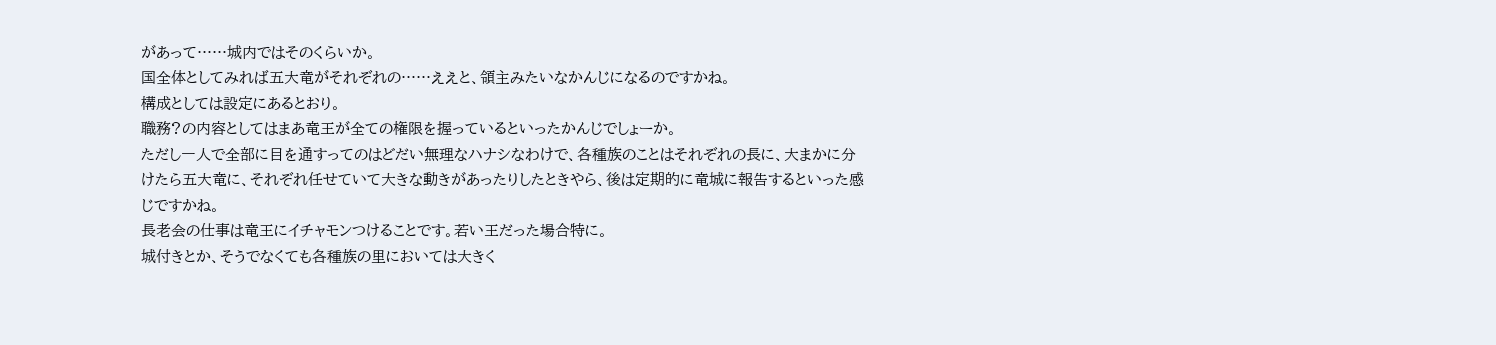があって……城内ではそのくらいか。
国全体としてみれば五大竜がそれぞれの……ええと、領主みたいなかんじになるのですかね。
構成としては設定にあるとおり。
職務?の内容としてはまあ竜王が全ての権限を握っているといったかんじでしょーか。
ただし一人で全部に目を通すってのはどだい無理なハナシなわけで、各種族のことはそれぞれの長に、大まかに分けたら五大竜に、それぞれ任せていて大きな動きがあったりしたときやら、後は定期的に竜城に報告するといった感じですかね。
長老会の仕事は竜王にイチャモンつけることです。若い王だった場合特に。
城付きとか、そうでなくても各種族の里においては大きく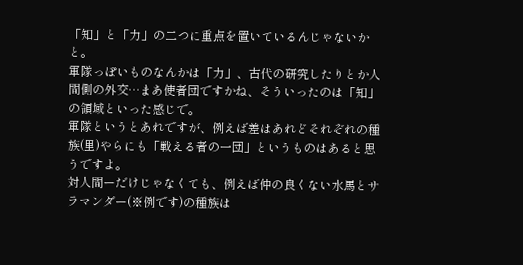「知」と「力」の二つに重点を置いているんじゃないかと。
軍隊っぽいものなんかは「力」、古代の研究したりとか人間側の外交…まあ使者団ですかね、そういったのは「知」の領域といった感じで。
軍隊というとあれですが、例えば差はあれどそれぞれの種族(里)やらにも「戦える者の一団」というものはあると思うですよ。
対人間ーだけじゃなくても、例えば仲の良くない水馬とサラマンダー(※例です)の種族は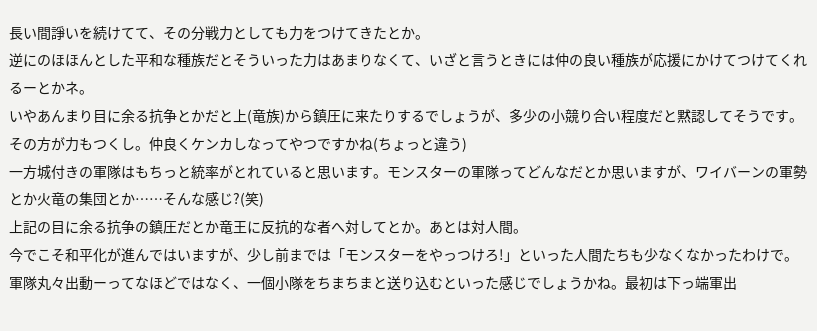長い間諍いを続けてて、その分戦力としても力をつけてきたとか。
逆にのほほんとした平和な種族だとそういった力はあまりなくて、いざと言うときには仲の良い種族が応援にかけてつけてくれるーとかネ。
いやあんまり目に余る抗争とかだと上(竜族)から鎮圧に来たりするでしょうが、多少の小競り合い程度だと黙認してそうです。
その方が力もつくし。仲良くケンカしなってやつですかね(ちょっと違う)
一方城付きの軍隊はもちっと統率がとれていると思います。モンスターの軍隊ってどんなだとか思いますが、ワイバーンの軍勢とか火竜の集団とか……そんな感じ?(笑)
上記の目に余る抗争の鎮圧だとか竜王に反抗的な者へ対してとか。あとは対人間。
今でこそ和平化が進んではいますが、少し前までは「モンスターをやっつけろ!」といった人間たちも少なくなかったわけで。
軍隊丸々出動ーってなほどではなく、一個小隊をちまちまと送り込むといった感じでしょうかね。最初は下っ端軍出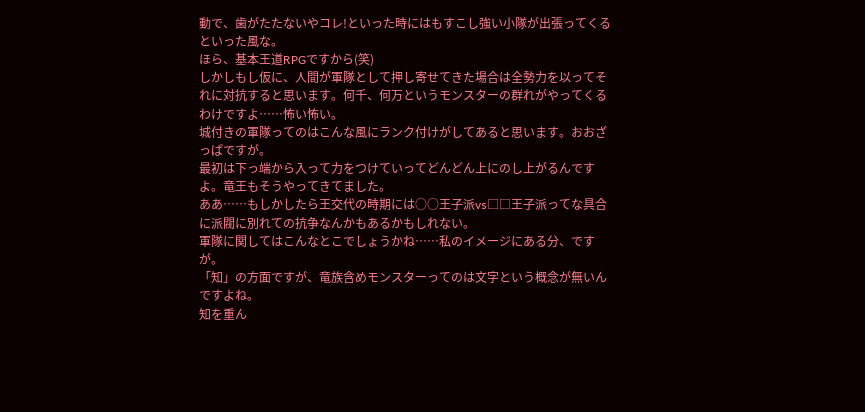動で、歯がたたないやコレ!といった時にはもすこし強い小隊が出張ってくるといった風な。
ほら、基本王道RPGですから(笑)
しかしもし仮に、人間が軍隊として押し寄せてきた場合は全勢力を以ってそれに対抗すると思います。何千、何万というモンスターの群れがやってくるわけですよ……怖い怖い。
城付きの軍隊ってのはこんな風にランク付けがしてあると思います。おおざっぱですが。
最初は下っ端から入って力をつけていってどんどん上にのし上がるんですよ。竜王もそうやってきてました。
ああ……もしかしたら王交代の時期には○○王子派vs□□王子派ってな具合に派閥に別れての抗争なんかもあるかもしれない。
軍隊に関してはこんなとこでしょうかね……私のイメージにある分、ですが。
「知」の方面ですが、竜族含めモンスターってのは文字という概念が無いんですよね。
知を重ん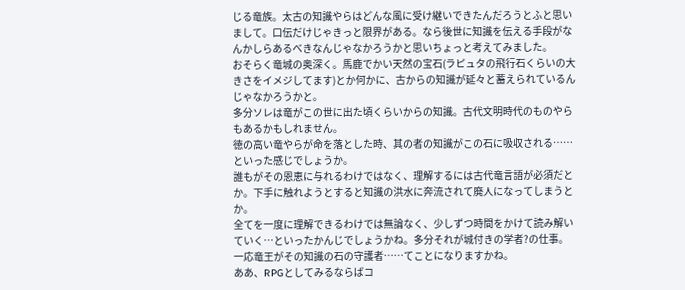じる竜族。太古の知識やらはどんな風に受け継いできたんだろうとふと思いまして。口伝だけじゃきっと限界がある。なら後世に知識を伝える手段がなんかしらあるべきなんじゃなかろうかと思いちょっと考えてみました。
おそらく竜城の奥深く。馬鹿でかい天然の宝石(ラピュタの飛行石くらいの大きさをイメジしてます)とか何かに、古からの知識が延々と蓄えられているんじゃなかろうかと。
多分ソレは竜がこの世に出た頃くらいからの知識。古代文明時代のものやらもあるかもしれません。
徳の高い竜やらが命を落とした時、其の者の知識がこの石に吸収される……といった感じでしょうか。
誰もがその恩恵に与れるわけではなく、理解するには古代竜言語が必須だとか。下手に触れようとすると知識の洪水に奔流されて廃人になってしまうとか。
全てを一度に理解できるわけでは無論なく、少しずつ時間をかけて読み解いていく…といったかんじでしょうかね。多分それが城付きの学者?の仕事。
一応竜王がその知識の石の守護者……てことになりますかね。
ああ、RPGとしてみるならばコ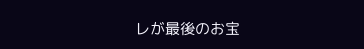レが最後のお宝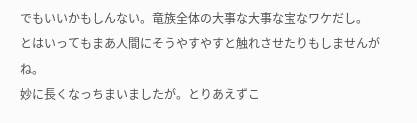でもいいかもしんない。竜族全体の大事な大事な宝なワケだし。
とはいってもまあ人間にそうやすやすと触れさせたりもしませんがね。
妙に長くなっちまいましたが。とりあえずこ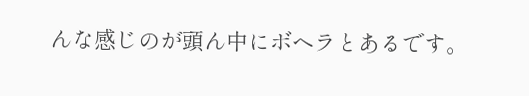んな感じのが頭ん中にボヘラとあるです。